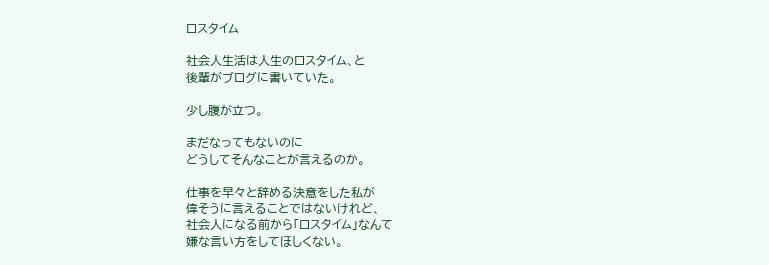ロスタイム

社会人生活は人生のロスタイム、と
後輩がブログに書いていた。

少し腹が立つ。

まだなってもないのに
どうしてそんなことが言えるのか。

仕事を早々と辞める決意をした私が
偉そうに言えることではないけれど、
社会人になる前から「ロスタイム」なんて
嫌な言い方をしてほしくない。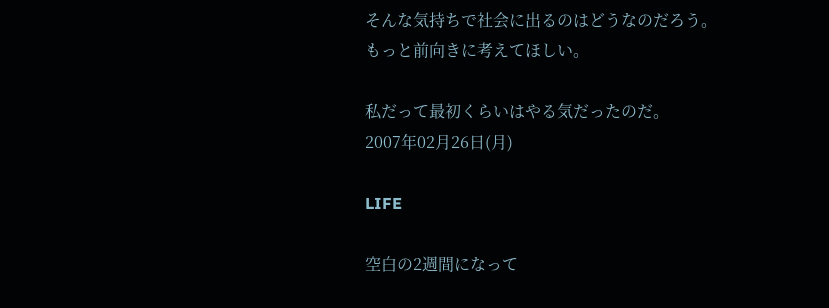そんな気持ちで社会に出るのはどうなのだろう。
もっと前向きに考えてほしい。

私だって最初くらいはやる気だったのだ。
2007年02月26日(月)

LIFE

空白の2週間になって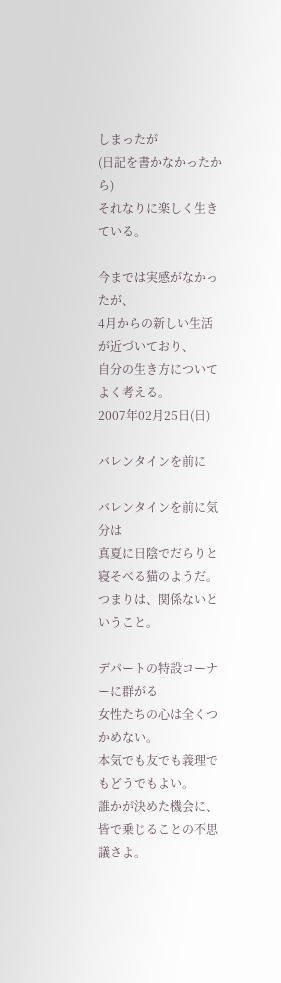しまったが
(日記を書かなかったから)
それなりに楽しく生きている。

今までは実感がなかったが、
4月からの新しい生活が近づいており、
自分の生き方についてよく考える。
2007年02月25日(日)

バレンタインを前に

バレンタインを前に気分は
真夏に日陰でだらりと寝そべる猫のようだ。
つまりは、関係ないということ。

デパートの特設コーナーに群がる
女性たちの心は全くつかめない。
本気でも友でも義理でもどうでもよい。
誰かが決めた機会に、皆で乗じることの不思議さよ。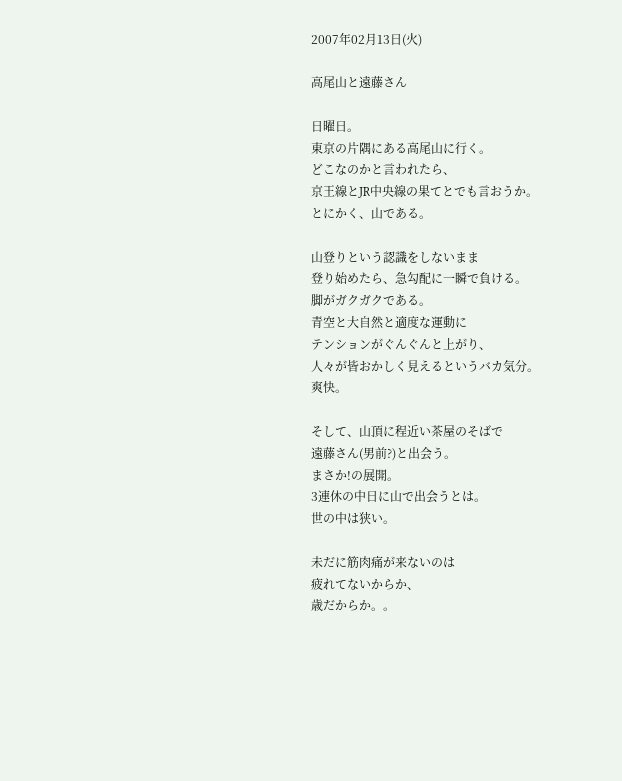2007年02月13日(火)

高尾山と遠藤さん

日曜日。
東京の片隅にある高尾山に行く。
どこなのかと言われたら、
京王線とJR中央線の果てとでも言おうか。
とにかく、山である。

山登りという認識をしないまま
登り始めたら、急勾配に一瞬で負ける。
脚がガクガクである。
青空と大自然と適度な運動に
テンションがぐんぐんと上がり、
人々が皆おかしく見えるというバカ気分。
爽快。

そして、山頂に程近い茶屋のそばで
遠藤さん(男前?)と出会う。
まさか!の展開。
3連休の中日に山で出会うとは。
世の中は狭い。

未だに筋肉痛が来ないのは
疲れてないからか、
歳だからか。。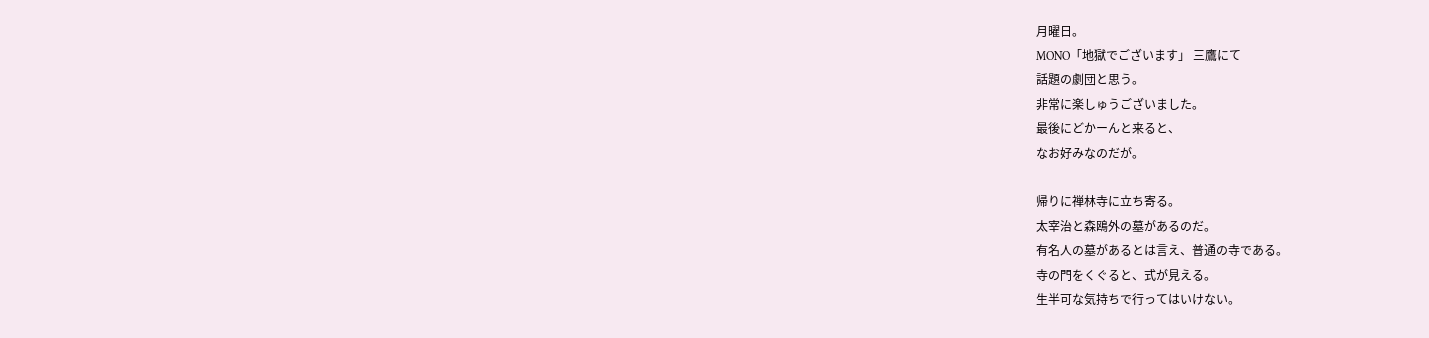月曜日。
MONO「地獄でございます」 三鷹にて
話題の劇団と思う。
非常に楽しゅうございました。
最後にどかーんと来ると、
なお好みなのだが。

帰りに禅林寺に立ち寄る。
太宰治と森鴎外の墓があるのだ。
有名人の墓があるとは言え、普通の寺である。
寺の門をくぐると、式が見える。
生半可な気持ちで行ってはいけない。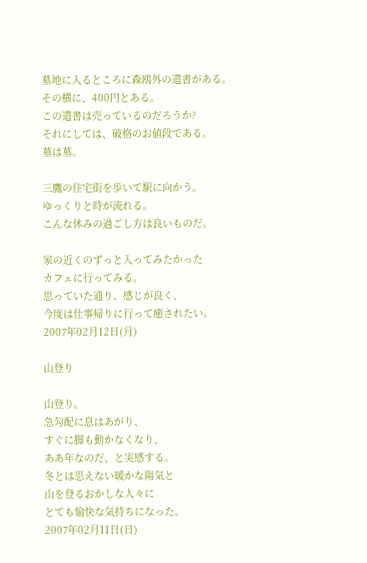墓地に入るところに森鴎外の遺書がある。
その横に、400円とある。
この遺書は売っているのだろうか?
それにしては、破格のお値段である。
墓は墓。

三鷹の住宅街を歩いて駅に向かう。
ゆっくりと時が流れる。
こんな休みの過ごし方は良いものだ。

家の近くのずっと入ってみたかった
カフェに行ってみる。
思っていた通り、感じが良く、
今度は仕事帰りに行って癒されたい。
2007年02月12日(月)

山登り

山登り。
急勾配に息はあがり、
すぐに脚も動かなくなり、
ああ年なのだ、と実感する。
冬とは思えない暖かな陽気と
山を登るおかしな人々に
とても愉快な気持ちになった。
2007年02月11日(日)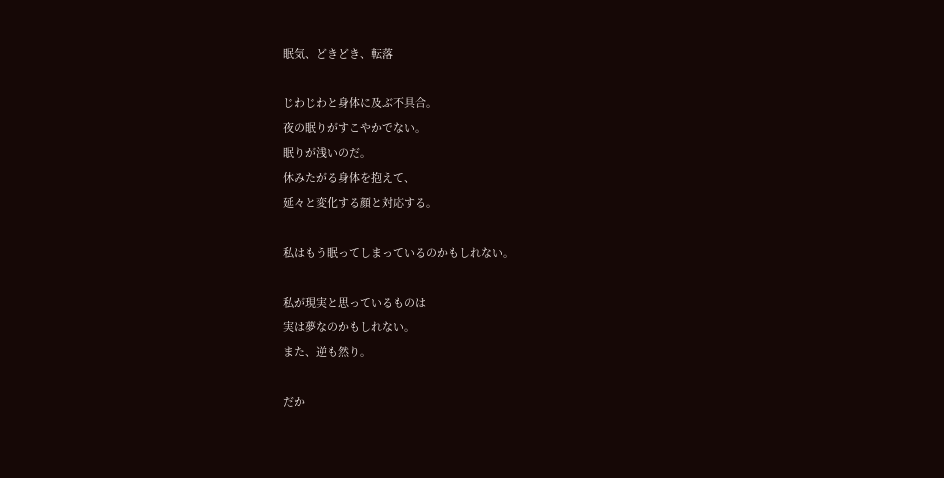眠気、どきどき、転落

じわじわと身体に及ぶ不具合。
夜の眠りがすこやかでない。
眠りが浅いのだ。
休みたがる身体を抱えて、
延々と変化する顔と対応する。

私はもう眠ってしまっているのかもしれない。

私が現実と思っているものは
実は夢なのかもしれない。
また、逆も然り。

だか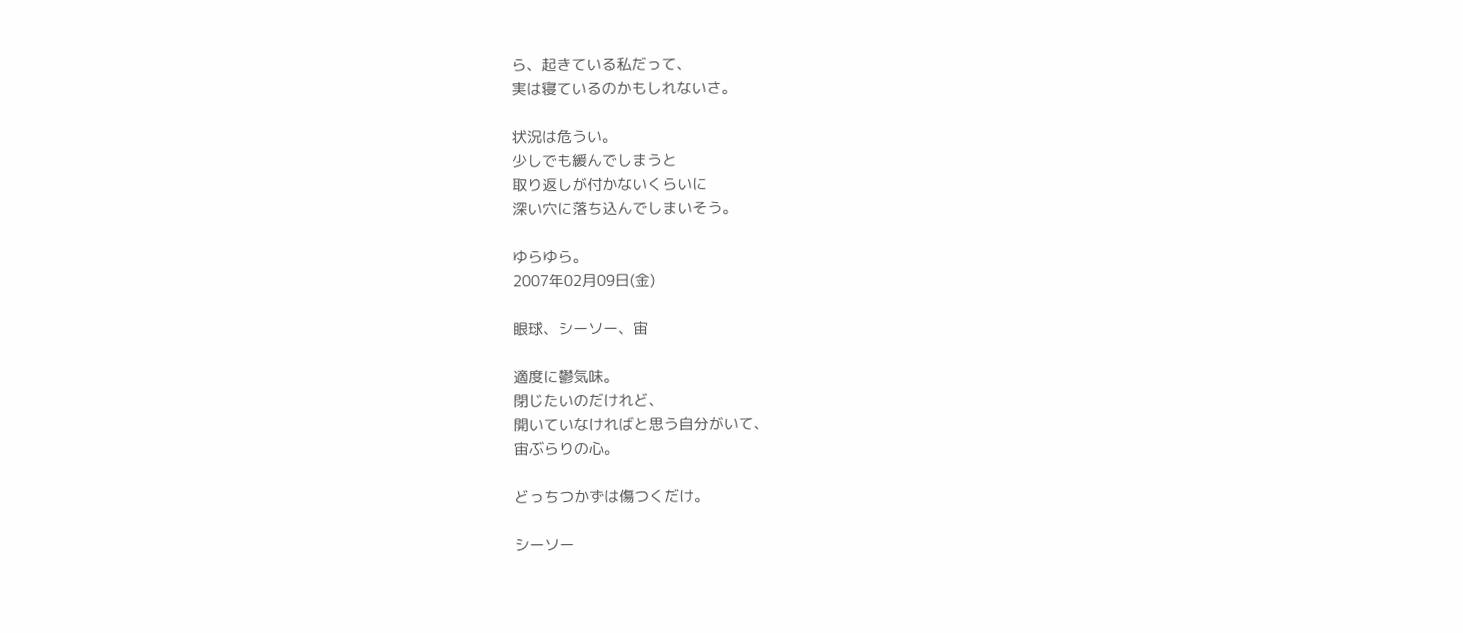ら、起きている私だって、
実は寝ているのかもしれないさ。

状況は危うい。
少しでも緩んでしまうと
取り返しが付かないくらいに
深い穴に落ち込んでしまいそう。

ゆらゆら。
2007年02月09日(金)

眼球、シーソー、宙

適度に鬱気味。
閉じたいのだけれど、
開いていなければと思う自分がいて、
宙ぶらりの心。

どっちつかずは傷つくだけ。

シーソー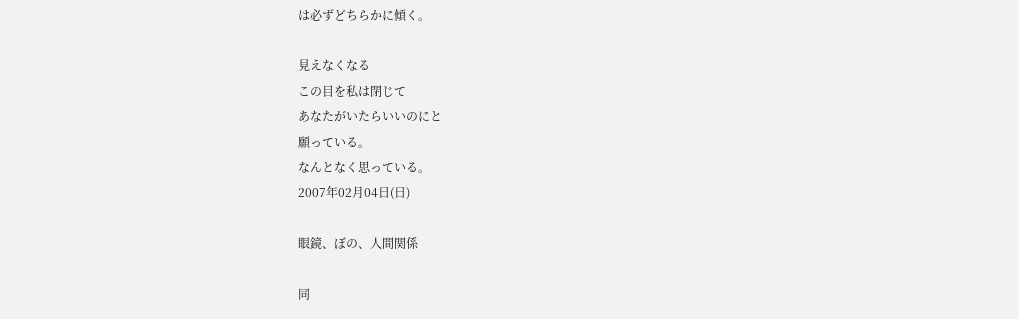は必ずどちらかに傾く。

見えなくなる
この目を私は閉じて
あなたがいたらいいのにと
願っている。
なんとなく思っている。
2007年02月04日(日)

眼鏡、ぼの、人間関係

同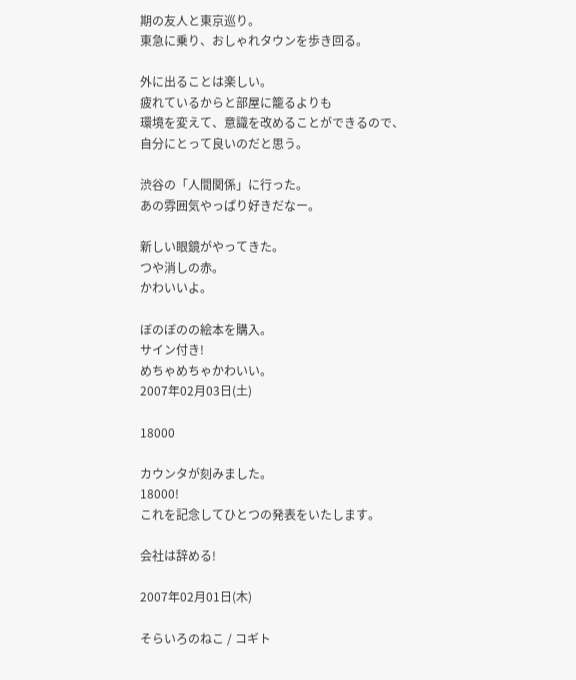期の友人と東京巡り。
東急に乗り、おしゃれタウンを歩き回る。

外に出ることは楽しい。
疲れているからと部屋に籠るよりも
環境を変えて、意識を改めることができるので、
自分にとって良いのだと思う。

渋谷の「人間関係」に行った。
あの雰囲気やっぱり好きだなー。

新しい眼鏡がやってきた。
つや消しの赤。
かわいいよ。

ぼのぼのの絵本を購入。
サイン付き!
めちゃめちゃかわいい。
2007年02月03日(土)

18000

カウンタが刻みました。
18000!
これを記念してひとつの発表をいたします。

会社は辞める!

2007年02月01日(木)

そらいろのねこ / コギト